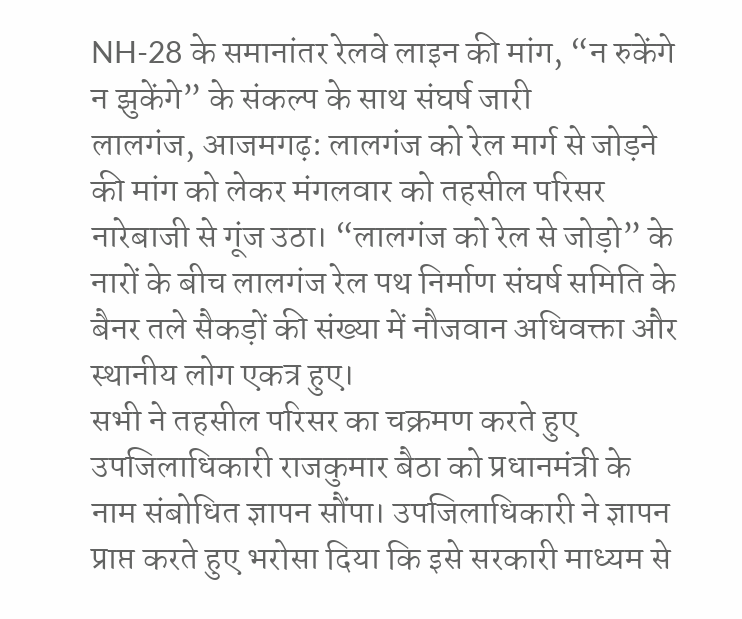NH-28 के समानांतर रेलवे लाइन की मांग, “न रुकेंगे न झुकेंगे” के संकल्प के साथ संघर्ष जारी
लालगंज, आजमगढ़: लालगंज को रेल मार्ग से जोड़ने की मांग को लेकर मंगलवार को तहसील परिसर नारेबाजी से गूंज उठा। “लालगंज को रेल से जोड़ो” के नारों के बीच लालगंज रेल पथ निर्माण संघर्ष समिति के बैनर तले सैकड़ों की संख्या में नौजवान अधिवक्ता और स्थानीय लोग एकत्र हुए।
सभी ने तहसील परिसर का चक्रमण करते हुए उपजिलाधिकारी राजकुमार बैठा को प्रधानमंत्री के नाम संबोधित ज्ञापन सौंपा। उपजिलाधिकारी ने ज्ञापन प्राप्त करते हुए भरोसा दिया कि इसे सरकारी माध्यम से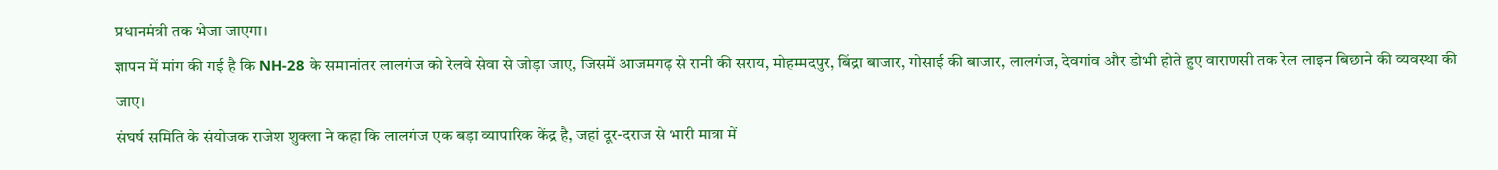प्रधानमंत्री तक भेजा जाएगा।
ज्ञापन में मांग की गई है कि NH-28 के समानांतर लालगंज को रेलवे सेवा से जोड़ा जाए, जिसमें आजमगढ़ से रानी की सराय, मोहम्मदपुर, बिंद्रा बाजार, गोसाई की बाजार, लालगंज, देवगांव और डोभी होते हुए वाराणसी तक रेल लाइन बिछाने की व्यवस्था की जाए।
संघर्ष समिति के संयोजक राजेश शुक्ला ने कहा कि लालगंज एक बड़ा व्यापारिक केंद्र है, जहां दूर-दराज से भारी मात्रा में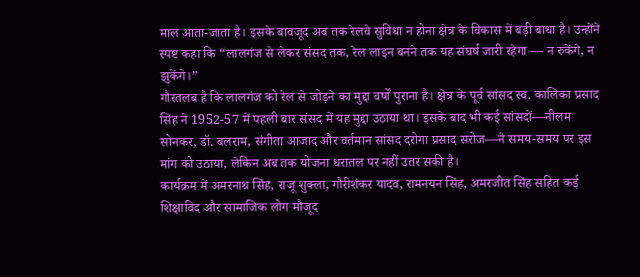माल आता-जाता है। इसके बावजूद अब तक रेलवे सुविधा न होना क्षेत्र के विकास में बड़ी बाधा है। उन्होंने स्पष्ट कहा कि “लालगंज से लेकर संसद तक, रेल लाइन बनने तक यह संघर्ष जारी रहेगा — न रुकेंगे, न झुकेंगे।”
गौरतलब है कि लालगंज को रेल से जोड़ने का मुद्दा वर्षों पुराना है। क्षेत्र के पूर्व सांसद स्व. कालिका प्रसाद सिंह ने 1952-57 में पहली बार संसद में यह मुद्दा उठाया था। इसके बाद भी कई सांसदों—नीलम सोनकर, डॉ. बलराम, संगीता आजाद और वर्तमान सांसद दरोगा प्रसाद सरोज—ने समय-समय पर इस मांग को उठाया, लेकिन अब तक योजना धरातल पर नहीं उतर सकी है।
कार्यक्रम में अमरनाथ सिंह, राजू शुक्ला, गौरीशंकर यादव, रामनयन सिंह, अमरजीत सिंह सहित कई शिक्षाविद और सामाजिक लोग मौजूद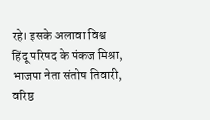रहे। इसके अलावा विश्व हिंदू परिषद के पंकज मिश्रा, भाजपा नेता संतोष तिवारी, वरिष्ठ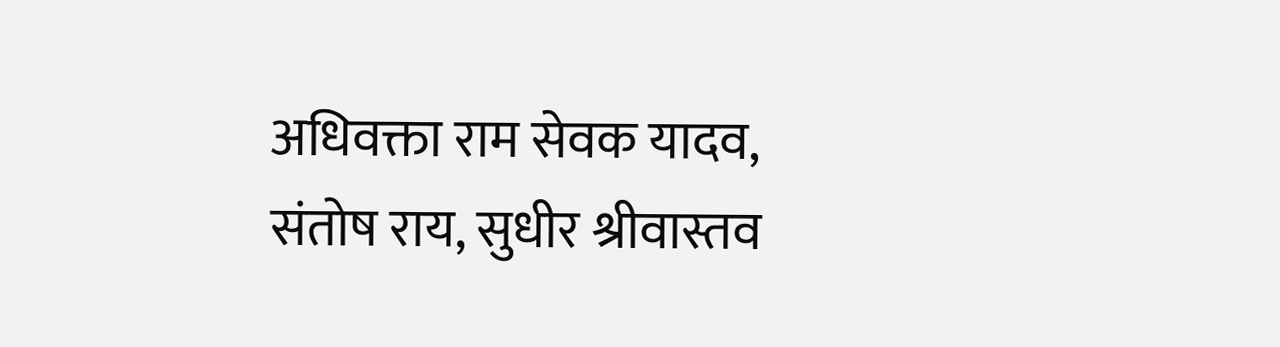अधिवक्ता राम सेवक यादव, संतोष राय, सुधीर श्रीवास्तव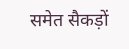समेत सैकड़ों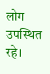लोग उपस्थित रहे।